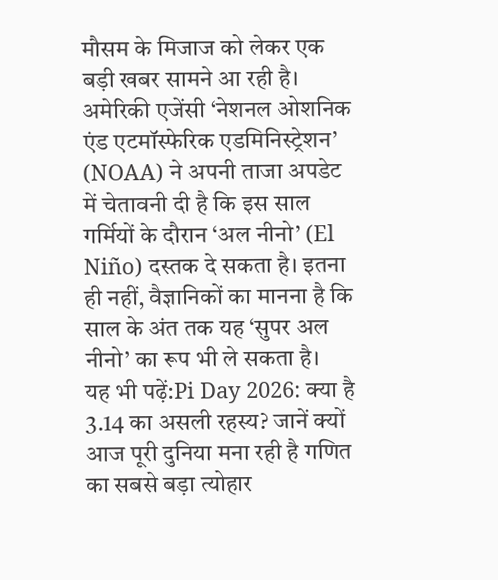मौसम के मिजाज को लेकर एक बड़ी खबर सामने आ रही है। अमेरिकी एजेंसी ‘नेशनल ओशनिक एंड एटमॉस्फेरिक एडमिनिस्ट्रेशन’ (NOAA) ने अपनी ताजा अपडेट में चेतावनी दी है कि इस साल गर्मियों के दौरान ‘अल नीनो’ (El Niño) दस्तक दे सकता है। इतना ही नहीं, वैज्ञानिकों का मानना है कि साल के अंत तक यह ‘सुपर अल नीनो’ का रूप भी ले सकता है।
यह भी पढ़ें:Pi Day 2026: क्या है 3.14 का असली रहस्य? जानें क्यों आज पूरी दुनिया मना रही है गणित का सबसे बड़ा त्योहार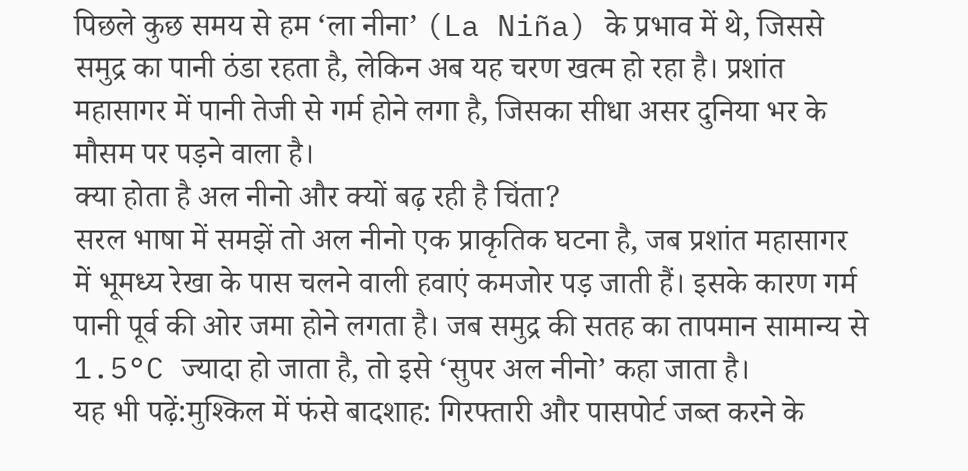पिछले कुछ समय से हम ‘ला नीना’ (La Niña) के प्रभाव में थे, जिससे समुद्र का पानी ठंडा रहता है, लेकिन अब यह चरण खत्म हो रहा है। प्रशांत महासागर में पानी तेजी से गर्म होने लगा है, जिसका सीधा असर दुनिया भर के मौसम पर पड़ने वाला है।
क्या होता है अल नीनो और क्यों बढ़ रही है चिंता?
सरल भाषा में समझें तो अल नीनो एक प्राकृतिक घटना है, जब प्रशांत महासागर में भूमध्य रेखा के पास चलने वाली हवाएं कमजोर पड़ जाती हैं। इसके कारण गर्म पानी पूर्व की ओर जमा होने लगता है। जब समुद्र की सतह का तापमान सामान्य से 1.5°C ज्यादा हो जाता है, तो इसे ‘सुपर अल नीनो’ कहा जाता है।
यह भी पढ़ें:मुश्किल में फंसे बादशाह: गिरफ्तारी और पासपोर्ट जब्त करने के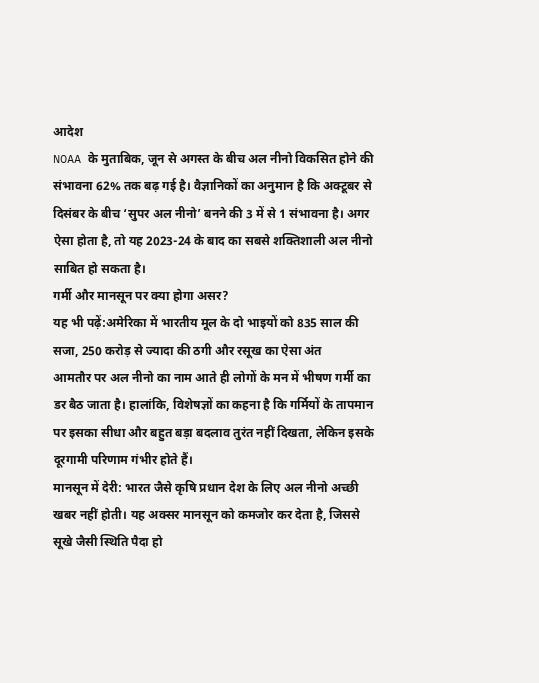आदेश
NOAA के मुताबिक, जून से अगस्त के बीच अल नीनो विकसित होने की संभावना 62% तक बढ़ गई है। वैज्ञानिकों का अनुमान है कि अक्टूबर से दिसंबर के बीच ‘सुपर अल नीनो’ बनने की 3 में से 1 संभावना है। अगर ऐसा होता है, तो यह 2023-24 के बाद का सबसे शक्तिशाली अल नीनो साबित हो सकता है।
गर्मी और मानसून पर क्या होगा असर?
यह भी पढ़ें:अमेरिका में भारतीय मूल के दो भाइयों को 835 साल की सजा, 250 करोड़ से ज्यादा की ठगी और रसूख का ऐसा अंत
आमतौर पर अल नीनो का नाम आते ही लोगों के मन में भीषण गर्मी का डर बैठ जाता है। हालांकि, विशेषज्ञों का कहना है कि गर्मियों के तापमान पर इसका सीधा और बहुत बड़ा बदलाव तुरंत नहीं दिखता, लेकिन इसके दूरगामी परिणाम गंभीर होते हैं।
मानसून में देरी: भारत जैसे कृषि प्रधान देश के लिए अल नीनो अच्छी खबर नहीं होती। यह अक्सर मानसून को कमजोर कर देता है, जिससे सूखे जैसी स्थिति पैदा हो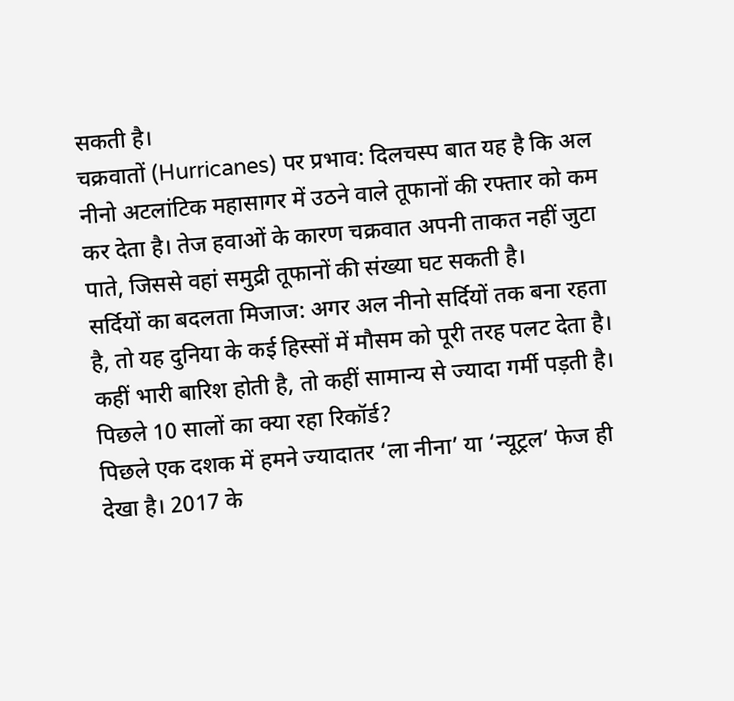सकती है।
चक्रवातों (Hurricanes) पर प्रभाव: दिलचस्प बात यह है कि अल नीनो अटलांटिक महासागर में उठने वाले तूफानों की रफ्तार को कम कर देता है। तेज हवाओं के कारण चक्रवात अपनी ताकत नहीं जुटा पाते, जिससे वहां समुद्री तूफानों की संख्या घट सकती है।
सर्दियों का बदलता मिजाज: अगर अल नीनो सर्दियों तक बना रहता है, तो यह दुनिया के कई हिस्सों में मौसम को पूरी तरह पलट देता है। कहीं भारी बारिश होती है, तो कहीं सामान्य से ज्यादा गर्मी पड़ती है।
पिछले 10 सालों का क्या रहा रिकॉर्ड?
पिछले एक दशक में हमने ज्यादातर ‘ला नीना’ या ‘न्यूट्रल’ फेज ही देखा है। 2017 के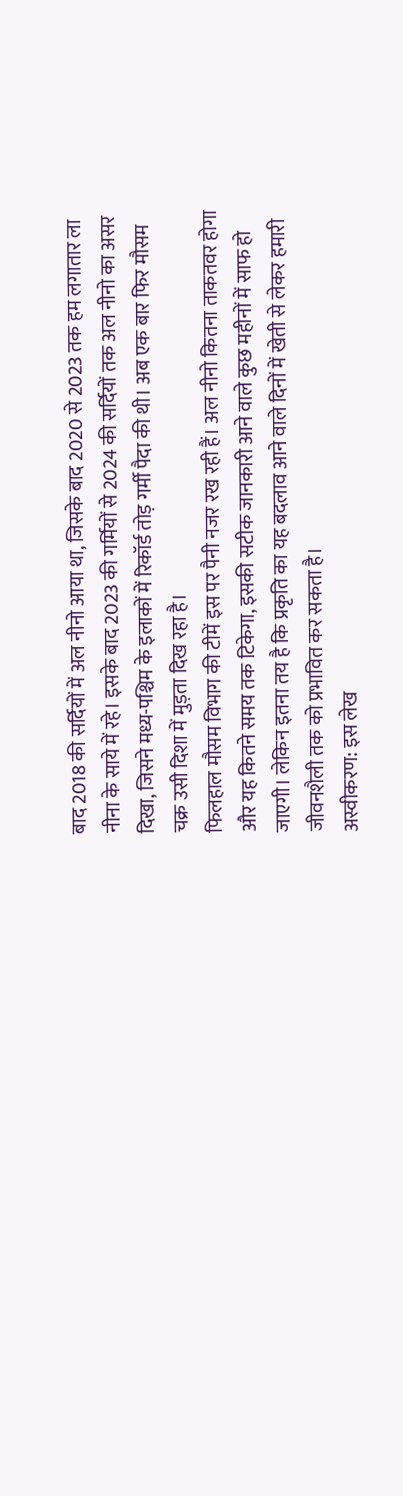बाद 2018 की सर्दियों में अल नीनो आया था, जिसके बाद 2020 से 2023 तक हम लगातार ला नीना के साये में रहे। इसके बाद 2023 की गर्मियों से 2024 की सर्दियों तक अल नीनो का असर दिखा, जिसने मध्य-पश्चिम के इलाकों में रिकॉर्ड तोड़ गर्मी पैदा की थी। अब एक बार फिर मौसम चक्र उसी दिशा में मुड़ता दिख रहा है।
फिलहाल मौसम विभाग की टीमें इस पर पैनी नजर रख रही हैं। अल नीनो कितना ताकतवर होगा और यह कितने समय तक टिकेगा, इसकी सटीक जानकारी आने वाले कुछ महीनों में साफ हो जाएगी। लेकिन इतना तय है कि प्रकृति का यह बदलाव आने वाले दिनों में खेती से लेकर हमारी जीवनशैली तक को प्रभावित कर सकता है।
अस्वीकरण: इस लेख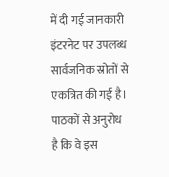में दी गई जानकारी इंटरनेट पर उपलब्ध सार्वजनिक स्रोतों से एकत्रित की गई है। पाठकों से अनुरोध है कि वे इस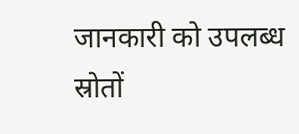जानकारी को उपलब्ध स्रोतों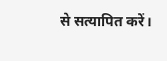से सत्यापित करें।